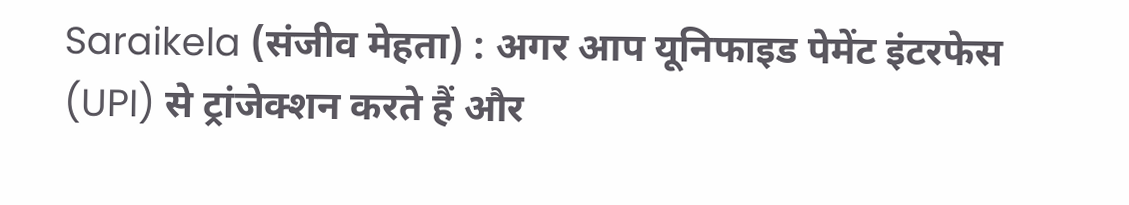Saraikela (संजीव मेहता) : अगर आप यूनिफाइड पेमेंट इंटरफेस (UPI) से ट्रांजेक्शन करते हैं और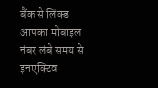बैंक से लिंक्ड आपका मोबाइल नंबर लंबे समय से इनएक्टिव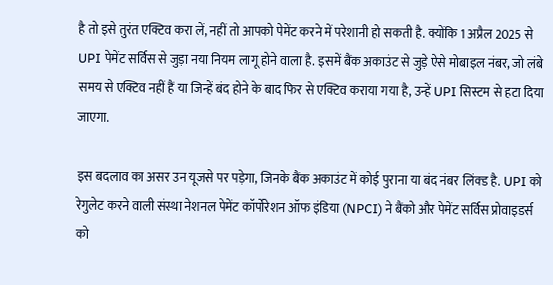है तो इसे तुरंत एक्टिव करा लें, नहीं तो आपको पेमेंट करने में परेशानी हो सकती है. क्योंकि 1 अप्रैल 2025 से UPI पेमेंट सर्विस से जुड़ा नया नियम लागू होने वाला है. इसमें बैंक अकाउंट से जुड़े ऐसे मोबाइल नंबर, जो लंबे समय से एक्टिव नहीं हैं या जिन्हें बंद होने के बाद फिर से एक्टिव कराया गया है, उन्हें UPI सिस्टम से हटा दिया जाएगा.

इस बदलाव का असर उन यूजसे पर पड़ेगा, जिनके बैंक अकाउंट में कोई पुराना या बंद नंबर लिंक्ड है. UPI को रेगुलेट करने वाली संस्था नेशनल पेमेंट कॉर्पोरेशन ऑफ इंडिया (NPCI) ने बैंको और पेमेंट सर्विस प्रोवाइडर्स को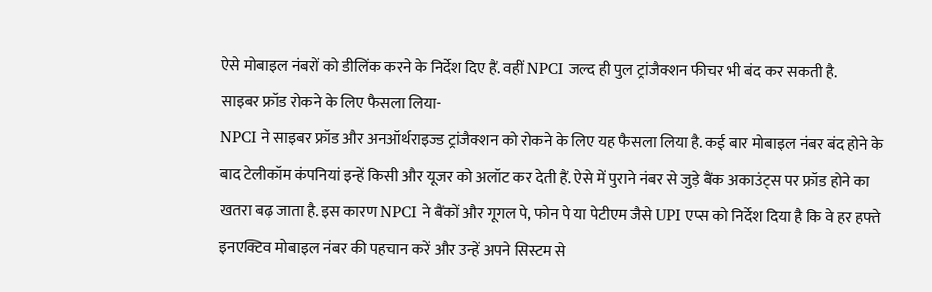ऐसे मोबाइल नंबरों को डीलिंक करने के निर्देश दिए हैं. वहीं NPCI जल्द ही पुल ट्रांजैक्शन फीचर भी बंद कर सकती है.
साइबर फ्रॉड रोकने के लिए फैसला लिया-
NPCI ने साइबर फ्रॉड और अनऑर्थराइज्ड ट्रांजैक्शन को रोकने के लिए यह फैसला लिया है. कई बार मोबाइल नंबर बंद होने के बाद टेलीकॉम कंपनियां इन्हें किसी और यूजर को अलॉट कर देती हैं. ऐसे में पुराने नंबर से जुड़े बैंक अकाउंट्स पर फ्रॉड होने का खतरा बढ़ जाता है. इस कारण NPCI ने बैंकों और गूगल पे, फोन पे या पेटीएम जैसे UPI एप्स को निर्देश दिया है कि वे हर हफ्ते इनएक्टिव मोबाइल नंबर की पहचान करें और उन्हें अपने सिस्टम से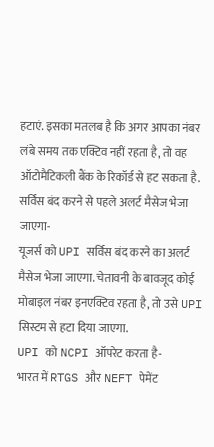हटाएं. इसका मतलब है कि अगर आपका नंबर लंबे समय तक एक्टिव नहीं रहता है, तो वह ऑटोमैटिकली बैंक के रिकॉर्ड से हट सकता है.
सर्विस बंद करने से पहले अलर्ट मैसेज भेजा जाएगा-
यूजर्स को UPI सर्विस बंद करने का अलर्ट मैसेज भेजा जाएगा. चेतावनी के बावजूद कोई मोबाइल नंबर इनएक्टिव रहता है, तो उसे UPI सिस्टम से हटा दिया जाएगा.
UPI को NCPI ऑपरेट करता है-
भारत में RTGS और NEFT पेमेंट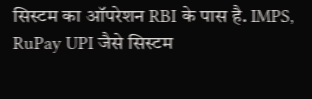सिस्टम का ऑपरेशन RBI के पास है. IMPS, RuPay UPI जैसे सिस्टम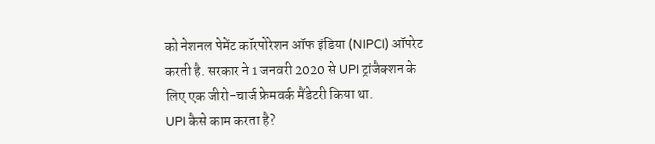को नेशनल पेमेंट कॉरपोरेशन ऑफ इंडिया (NIPCI) ऑपरेट करती है. सरकार ने 1 जनवरी 2020 से UPI ट्रांजैक्शन के लिए एक जीरो-चार्ज फ्रेमवर्क मैंडेटरी किया था.
UPI कैसे काम करता है?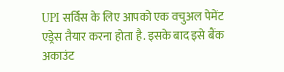UPI सर्विस के लिए आपको एक वचुअल पेमेंट एड्रेस तैयार करना होता है. इसके बाद इसे बैंक अकाउंट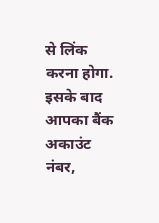से लिंक करना होगा. इसके बाद आपका बैंक अकाउंट नंबर,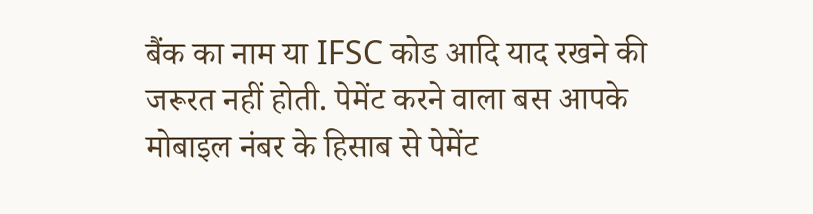बैंक का नाम या IFSC कोड आदि याद रखने की जरूरत नहीं होती. पेमेंट करने वाला बस आपके मोबाइल नंबर के हिसाब से पेमेंट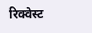रिक्वेस्ट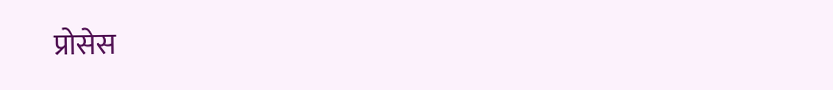प्रोसेस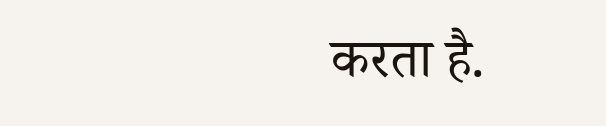करता है.